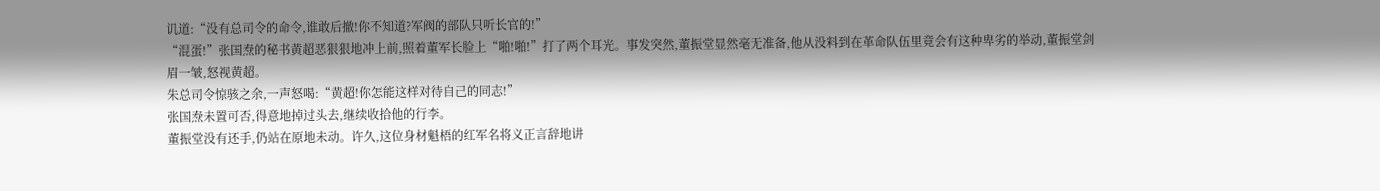讥道:“没有总司令的命令,谁敢后撤!你不知道?军阀的部队只听长官的!”
“混蛋!”张国焘的秘书黄超恶狠狠地冲上前,照着董军长脸上“啪!啪!”打了两个耳光。事发突然,董振堂显然毫无准备,他从没料到在革命队伍里竟会有这种卑劣的举动,董振堂剑眉一皱,怒视黄超。
朱总司令惊骇之余,一声怒喝:“黄超!你怎能这样对待自己的同志!”
张国焘未置可否,得意地掉过头去,继续收拾他的行李。
董振堂没有还手,仍站在原地未动。许久,这位身材魁梧的红军名将义正言辞地讲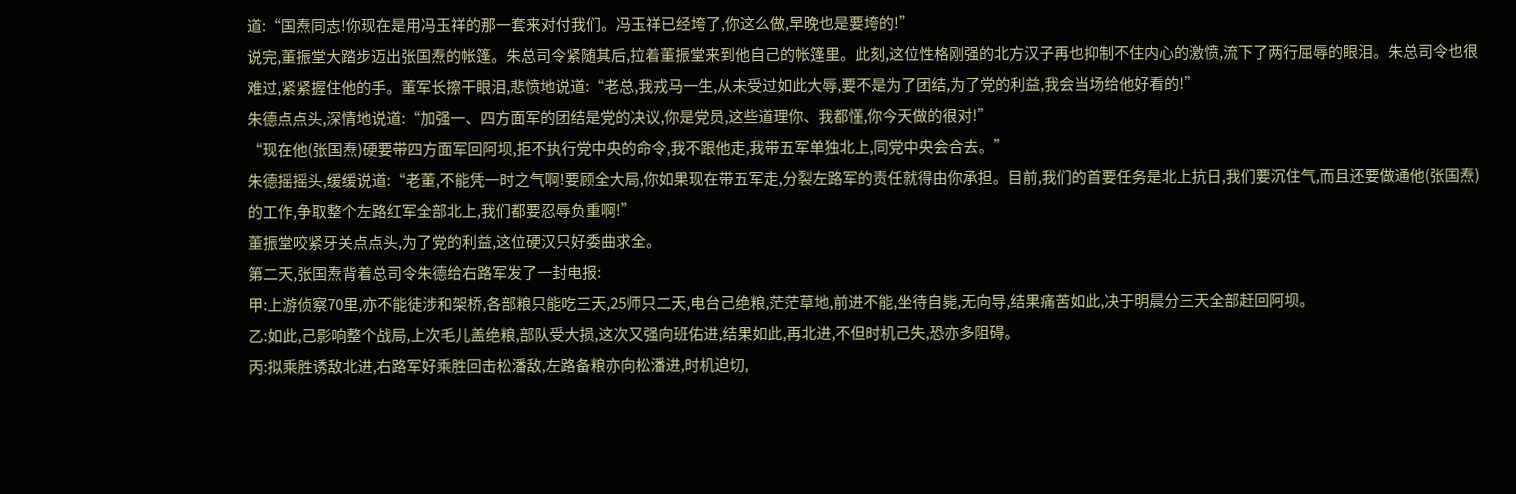道:“国焘同志!你现在是用冯玉祥的那一套来对付我们。冯玉祥已经垮了,你这么做,早晚也是要垮的!”
说完,董振堂大踏步迈出张国焘的帐篷。朱总司令紧随其后,拉着董振堂来到他自己的帐篷里。此刻,这位性格刚强的北方汉子再也抑制不住内心的激愤,流下了两行屈辱的眼泪。朱总司令也很难过,紧紧握住他的手。董军长擦干眼泪,悲愤地说道:“老总,我戎马一生,从未受过如此大辱,要不是为了团结,为了党的利益,我会当场给他好看的!”
朱德点点头,深情地说道:“加强一、四方面军的团结是党的决议,你是党员,这些道理你、我都懂,你今天做的很对!”
“现在他(张国焘)硬要带四方面军回阿坝,拒不执行党中央的命令,我不跟他走,我带五军单独北上,同党中央会合去。”
朱德摇摇头,缓缓说道:“老董,不能凭一时之气啊!要顾全大局,你如果现在带五军走,分裂左路军的责任就得由你承担。目前,我们的首要任务是北上抗日,我们要沉住气,而且还要做通他(张国焘)的工作,争取整个左路红军全部北上,我们都要忍辱负重啊!”
董振堂咬紧牙关点点头,为了党的利益,这位硬汉只好委曲求全。
第二天,张国焘背着总司令朱德给右路军发了一封电报:
甲:上游侦察70里,亦不能徒涉和架桥,各部粮只能吃三天,25师只二天,电台己绝粮,茫茫草地,前进不能,坐待自毙,无向导,结果痛苦如此,决于明晨分三天全部赶回阿坝。
乙:如此,己影响整个战局,上次毛儿盖绝粮,部队受大损,这次又强向班佑进,结果如此,再北进,不但时机己失,恐亦多阻碍。
丙:拟乘胜诱敌北进,右路军好乘胜回击松潘敌,左路备粮亦向松潘进,时机迫切,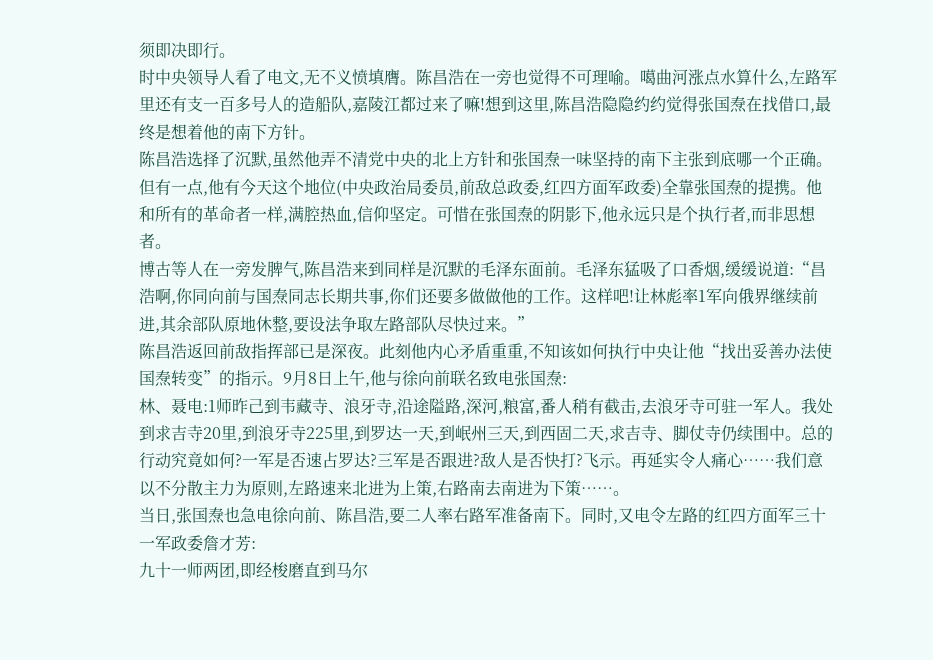须即决即行。
时中央领导人看了电文,无不义愤填膺。陈昌浩在一旁也觉得不可理喻。噶曲河涨点水算什么,左路军里还有支一百多号人的造船队,嘉陵江都过来了嘛!想到这里,陈昌浩隐隐约约觉得张国焘在找借口,最终是想着他的南下方针。
陈昌浩选择了沉默,虽然他弄不清党中央的北上方针和张国焘一味坚持的南下主张到底哪一个正确。但有一点,他有今天这个地位(中央政治局委员,前敌总政委,红四方面军政委)全靠张国焘的提携。他和所有的革命者一样,满腔热血,信仰坚定。可惜在张国焘的阴影下,他永远只是个执行者,而非思想者。
博古等人在一旁发脾气,陈昌浩来到同样是沉默的毛泽东面前。毛泽东猛吸了口香烟,缓缓说道:“昌浩啊,你同向前与国焘同志长期共事,你们还要多做做他的工作。这样吧!让林彪率1军向俄界继续前进,其余部队原地休整,要设法争取左路部队尽快过来。”
陈昌浩返回前敌指挥部已是深夜。此刻他内心矛盾重重,不知该如何执行中央让他“找出妥善办法使国焘转变”的指示。9月8日上午,他与徐向前联名致电张国焘:
林、聂电:1师昨己到韦藏寺、浪牙寺,沿途隘路,深河,粮富,番人稍有截击,去浪牙寺可驻一军人。我处到求吉寺20里,到浪牙寺225里,到罗达一天,到岷州三天,到西固二天,求吉寺、脚仗寺仍续围中。总的行动究竟如何?一军是否速占罗达?三军是否跟进?敌人是否快打?飞示。再延实令人痛心……我们意以不分散主力为原则,左路速来北进为上策,右路南去南进为下策……。
当日,张国焘也急电徐向前、陈昌浩,要二人率右路军准备南下。同时,又电令左路的红四方面军三十一军政委詹才芳:
九十一师两团,即经梭磨直到马尔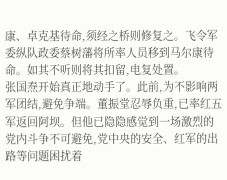康、卓克基待命,须经之桥则修复之。飞令军委纵队政委蔡树藩将所率人员移到马尔康待命。如其不听则将其扣留,电复处置。
张国焘开始真正地动手了。此前,为不影响两军团结,避免争端。董振堂忍辱负重,已率红五军返回阿坝。但他已隐隐感觉到一场激烈的党内斗争不可避免,党中央的安全、红军的出路等问题困扰着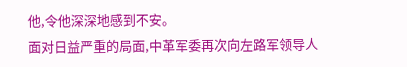他,令他深深地感到不安。
面对日益严重的局面,中革军委再次向左路军领导人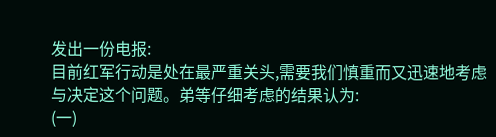发出一份电报:
目前红军行动是处在最严重关头,需要我们慎重而又迅速地考虑与决定这个问题。弟等仔细考虑的结果认为:
(一)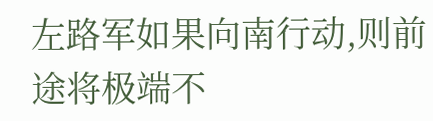左路军如果向南行动,则前途将极端不